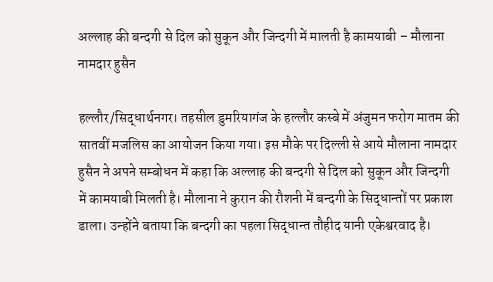अल्लाह की बन्दगी से दिल को सुकून और जिन्दगी में मालती है कामयाबी – मौलाना नामदार हुसैन

हल्लौर/सिद्धार्थनगर। तहसील डुमरियागंज के हल्लौर कस्बे में अंजुमन फरोग मातम की सातवीं मजलिस का आयोजन किया गया। इस मौके पर दिल्ली से आये मौलाना नामदार हुसैन ने अपने सम्बोधन में कहा कि अल्लाह की बन्दगी से दिल को सुकून और जिन्दगी में कामयाबी मिलती है। मौलाना ने कुरान की रौशनी में बन्दगी के सिद्धान्तों पर प्रकाश डाला। उन्होंने बताया कि बन्दगी का पहला सिद्धान्त तौहीद यानी एकेश्वरवाद है।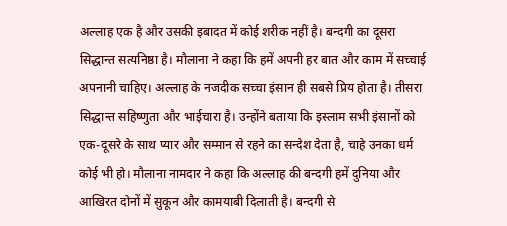अल्लाह एक है और उसकी इबादत में कोई शरीक नहीं है। बन्दगी का दूसरा सिद्धान्त सत्यनिष्ठा है। मौलाना ने कहा कि हमें अपनी हर बात और काम में सच्चाई अपनानी चाहिए। अल्लाह के नजदीक सच्चा इंसान ही सबसे प्रिय होता है। तीसरा सिद्धान्त सहिष्णुता और भाईचारा है। उन्होंने बताया कि इस्लाम सभी इंसानों को एक-दूसरे के साथ प्यार और सम्मान से रहने का सन्देश देता है, चाहे उनका धर्म कोई भी हो। मौलाना नामदार ने कहा कि अल्लाह की बन्दगी हमें दुनिया और आखिरत दोनों में सुकून और कामयाबी दिलाती है। बन्दगी से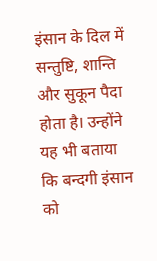इंसान के दिल में सन्तुष्टि, शान्ति और सुकून पैदा होता है। उन्होंने यह भी बताया कि बन्दगी इंसान को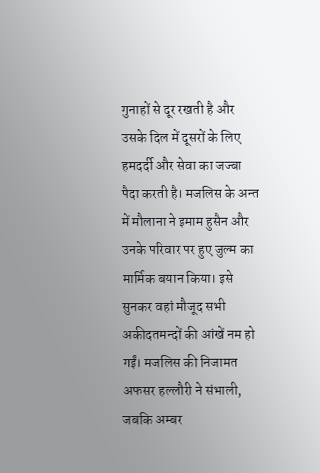गुनाहों से दूर रखती है और उसके दिल में दूसरों के लिए हमदर्दी और सेवा का जज्बा पैदा करती है। मजलिस के अन्त में मौलाना ने इमाम हुसैन और उनके परिवार पर हुए जुल्म का मार्मिक बयान किया। इसे सुनकर वहां मौजूद सभी अकीदतमन्दों की आंखें नम हो गईं। मजलिस की निजामत अफसर हल्लौरी ने संभाली, जबकि अम्बर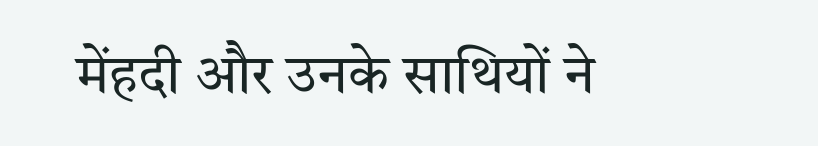मेंहदी और उनके साथियों ने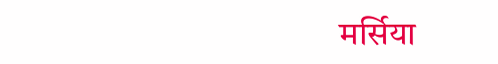मर्सिया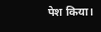पेश किया।